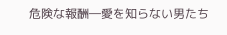危険な報酬―愛を知らない男たち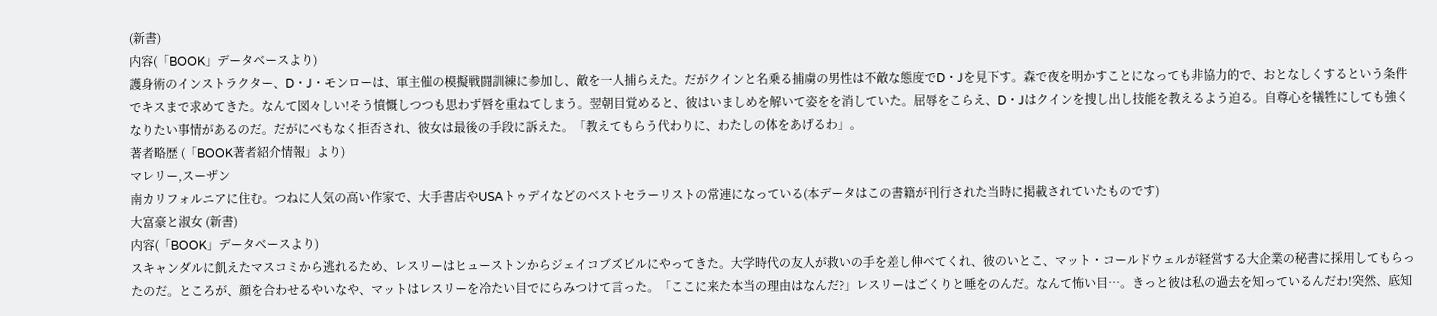(新書)
内容(「BOOK」データベースより)
護身術のインストラクター、D・J・モンローは、軍主催の模擬戦闘訓練に参加し、敵を一人捕らえた。だがクインと名乗る捕虜の男性は不敵な態度でD・Jを見下す。森で夜を明かすことになっても非協力的で、おとなしくするという条件でキスまで求めてきた。なんて図々しい!そう憤慨しつつも思わず唇を重ねてしまう。翌朝目覚めると、彼はいましめを解いて姿をを消していた。屈辱をこらえ、D・Jはクインを捜し出し技能を教えるよう迫る。自尊心を犠牲にしても強くなりたい事情があるのだ。だがにべもなく拒否され、彼女は最後の手段に訴えた。「教えてもらう代わりに、わたしの体をあげるわ」。
著者略歴 (「BOOK著者紹介情報」より)
マレリー,スーザン
南カリフォルニアに住む。つねに人気の高い作家で、大手書店やUSAトゥデイなどのベストセラーリストの常連になっている(本データはこの書籍が刊行された当時に掲載されていたものです)
大富豪と淑女 (新書)
内容(「BOOK」データベースより)
スキャンダルに飢えたマスコミから逃れるため、レスリーはヒューストンからジェイコブズビルにやってきた。大学時代の友人が救いの手を差し伸べてくれ、彼のいとこ、マット・コールドウェルが経営する大企業の秘書に採用してもらったのだ。ところが、顔を合わせるやいなや、マットはレスリーを冷たい目でにらみつけて言った。「ここに来た本当の理由はなんだ?」レスリーはごくりと唾をのんだ。なんて怖い目…。きっと彼は私の過去を知っているんだわ!突然、底知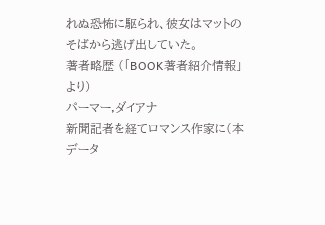れぬ恐怖に駆られ、彼女はマットのそばから逃げ出していた。
著者略歴 (「BOOK著者紹介情報」より)
パーマー,ダイアナ
新聞記者を経てロマンス作家に(本データ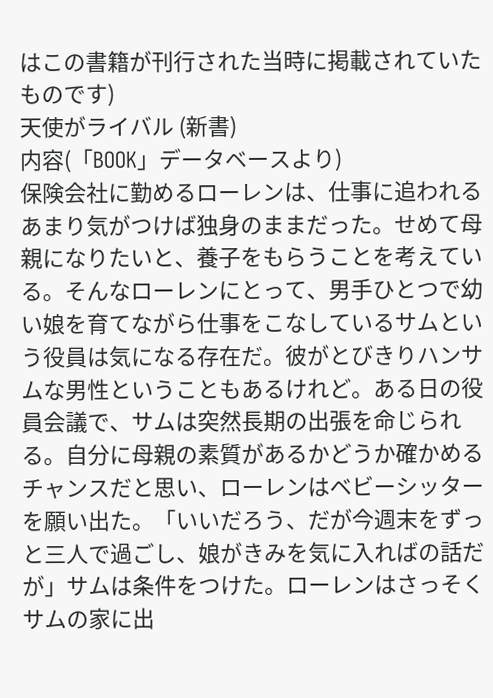はこの書籍が刊行された当時に掲載されていたものです)
天使がライバル (新書)
内容(「BOOK」データベースより)
保険会社に勤めるローレンは、仕事に追われるあまり気がつけば独身のままだった。せめて母親になりたいと、養子をもらうことを考えている。そんなローレンにとって、男手ひとつで幼い娘を育てながら仕事をこなしているサムという役員は気になる存在だ。彼がとびきりハンサムな男性ということもあるけれど。ある日の役員会議で、サムは突然長期の出張を命じられる。自分に母親の素質があるかどうか確かめるチャンスだと思い、ローレンはベビーシッターを願い出た。「いいだろう、だが今週末をずっと三人で過ごし、娘がきみを気に入ればの話だが」サムは条件をつけた。ローレンはさっそくサムの家に出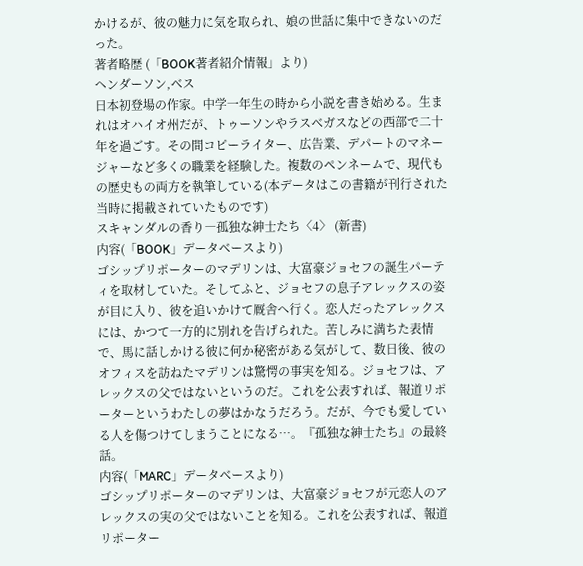かけるが、彼の魅力に気を取られ、娘の世話に集中できないのだった。
著者略歴 (「BOOK著者紹介情報」より)
ヘンダーソン,ベス
日本初登場の作家。中学一年生の時から小説を書き始める。生まれはオハイオ州だが、トゥーソンやラスベガスなどの西部で二十年を過ごす。その間コピーライター、広告業、デパートのマネージャーなど多くの職業を経験した。複数のペンネームで、現代もの歴史もの両方を執筆している(本データはこの書籍が刊行された当時に掲載されていたものです)
スキャンダルの香り―孤独な紳士たち〈4〉 (新書)
内容(「BOOK」データベースより)
ゴシップリポーターのマデリンは、大富豪ジョセフの誕生パーティを取材していた。そしてふと、ジョセフの息子アレックスの姿が目に入り、彼を追いかけて厩舎へ行く。恋人だったアレックスには、かつて一方的に別れを告げられた。苦しみに満ちた表情で、馬に話しかける彼に何か秘密がある気がして、数日後、彼のオフィスを訪ねたマデリンは驚愕の事実を知る。ジョセフは、アレックスの父ではないというのだ。これを公表すれば、報道リポーターというわたしの夢はかなうだろう。だが、今でも愛している人を傷つけてしまうことになる…。『孤独な紳士たち』の最終話。
内容(「MARC」データベースより)
ゴシップリポーターのマデリンは、大富豪ジョセフが元恋人のアレックスの実の父ではないことを知る。これを公表すれば、報道リポーター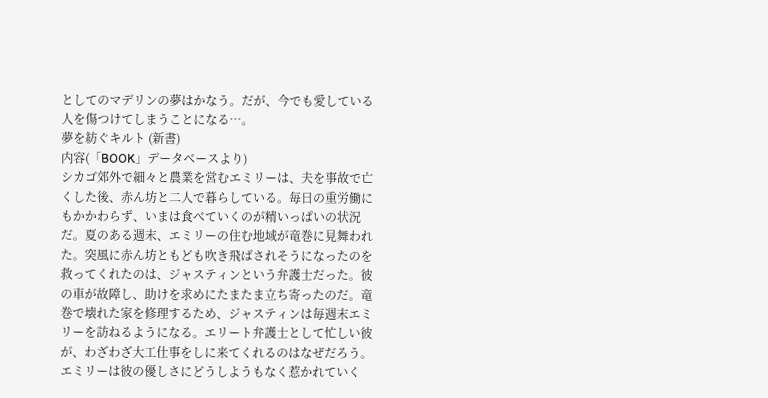としてのマデリンの夢はかなう。だが、今でも愛している人を傷つけてしまうことになる…。
夢を紡ぐキルト (新書)
内容(「BOOK」データベースより)
シカゴ郊外で細々と農業を営むエミリーは、夫を事故で亡くした後、赤ん坊と二人で暮らしている。毎日の重労働にもかかわらず、いまは食べていくのが精いっぱいの状況だ。夏のある週末、エミリーの住む地域が竜巻に見舞われた。突風に赤ん坊ともども吹き飛ばされそうになったのを救ってくれたのは、ジャスティンという弁護士だった。彼の車が故障し、助けを求めにたまたま立ち寄ったのだ。竜巻で壊れた家を修理するため、ジャスティンは毎週末エミリーを訪ねるようになる。エリート弁護士として忙しい彼が、わざわざ大工仕事をしに来てくれるのはなぜだろう。エミリーは彼の優しさにどうしようもなく惹かれていく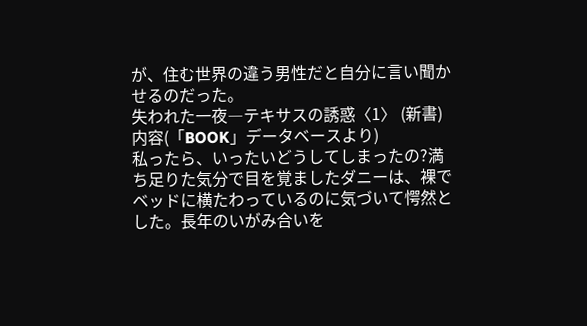が、住む世界の違う男性だと自分に言い聞かせるのだった。
失われた一夜―テキサスの誘惑〈1〉 (新書)
内容(「BOOK」データベースより)
私ったら、いったいどうしてしまったの?満ち足りた気分で目を覚ましたダニーは、裸でベッドに横たわっているのに気づいて愕然とした。長年のいがみ合いを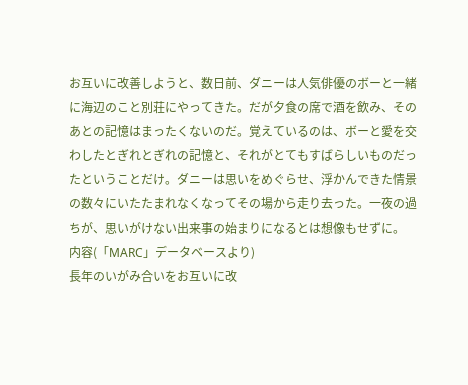お互いに改善しようと、数日前、ダニーは人気俳優のボーと一緒に海辺のこと別荘にやってきた。だが夕食の席で酒を飲み、そのあとの記憶はまったくないのだ。覚えているのは、ボーと愛を交わしたとぎれとぎれの記憶と、それがとてもすばらしいものだったということだけ。ダニーは思いをめぐらせ、浮かんできた情景の数々にいたたまれなくなってその場から走り去った。一夜の過ちが、思いがけない出来事の始まりになるとは想像もせずに。
内容(「MARC」データベースより)
長年のいがみ合いをお互いに改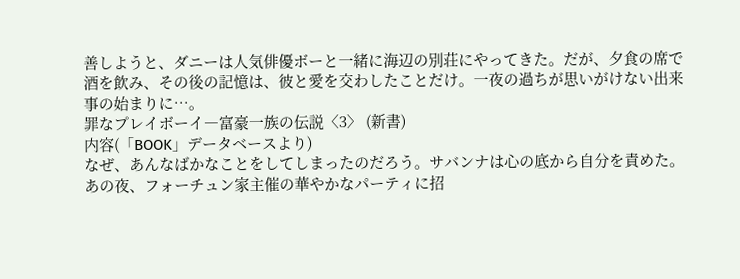善しようと、ダニーは人気俳優ボーと一緒に海辺の別荘にやってきた。だが、夕食の席で酒を飲み、その後の記憶は、彼と愛を交わしたことだけ。一夜の過ちが思いがけない出来事の始まりに…。
罪なプレイボーイ―富豪一族の伝説〈3〉 (新書)
内容(「BOOK」データベースより)
なぜ、あんなばかなことをしてしまったのだろう。サバンナは心の底から自分を責めた。あの夜、フォーチュン家主催の華やかなパーティに招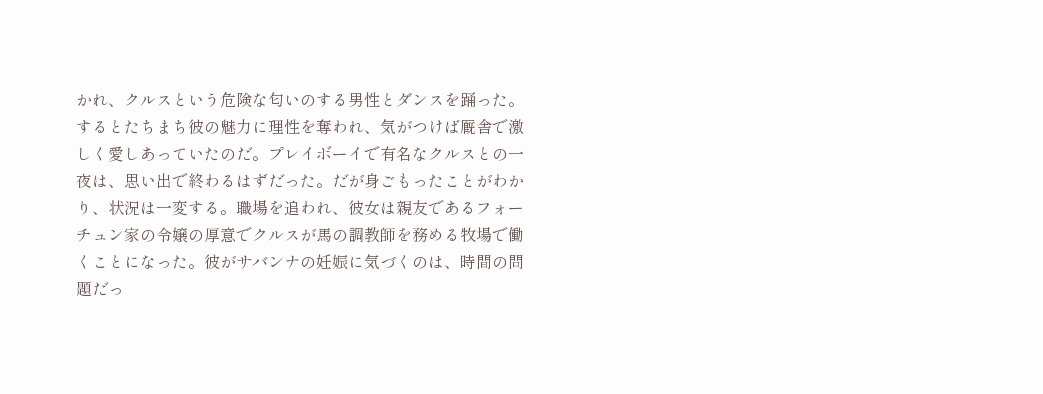かれ、クルスという危険な匂いのする男性とダンスを踊った。するとたちまち彼の魅力に理性を奪われ、気がつけば厩舎で激しく愛しあっていたのだ。プレイボーイで有名なクルスとの一夜は、思い出で終わるはずだった。だが身ごもったことがわかり、状況は一変する。職場を追われ、彼女は親友であるフォーチュン家の令嬢の厚意でクルスが馬の調教師を務める牧場で働くことになった。彼がサバンナの妊娠に気づくのは、時間の問題だっ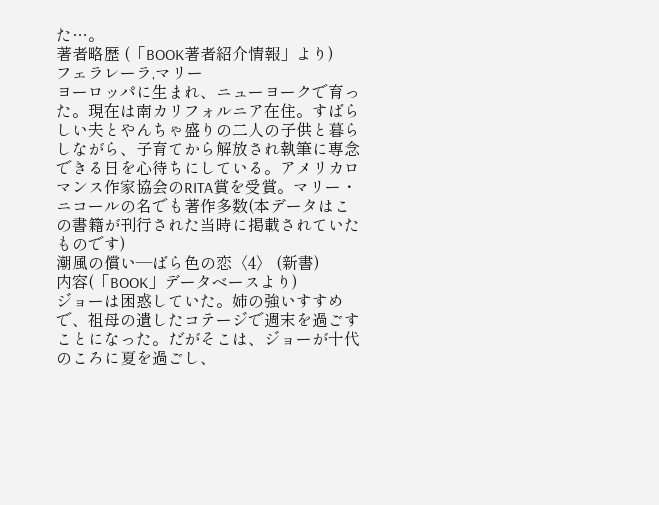た…。
著者略歴 (「BOOK著者紹介情報」より)
フェラレーラ,マリー
ヨーロッパに生まれ、ニューヨークで育った。現在は南カリフォルニア在住。すばらしい夫とやんちゃ盛りの二人の子供と暮らしながら、子育てから解放され執筆に専念できる日を心待ちにしている。アメリカロマンス作家協会のRITA賞を受賞。マリー・ニコールの名でも著作多数(本データはこの書籍が刊行された当時に掲載されていたものです)
潮風の償い―ばら色の恋〈4〉 (新書)
内容(「BOOK」データベースより)
ジョーは困惑していた。姉の強いすすめで、祖母の遺したコテージで週末を過ごすことになった。だがそこは、ジョーが十代のころに夏を過ごし、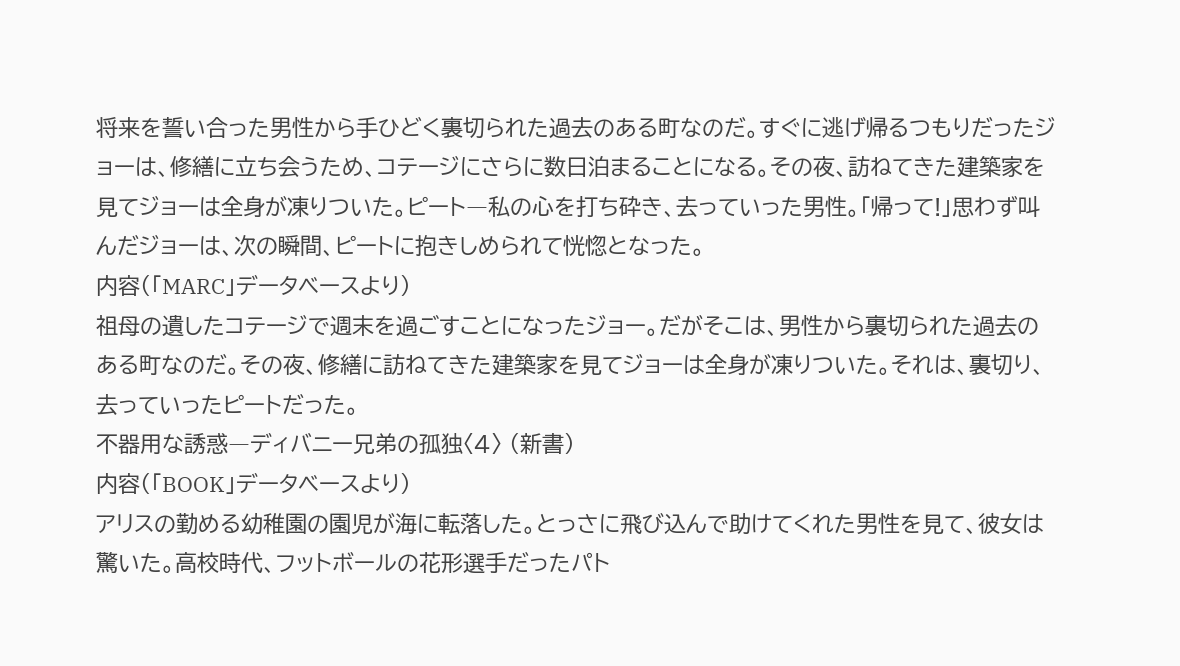将来を誓い合った男性から手ひどく裏切られた過去のある町なのだ。すぐに逃げ帰るつもりだったジョーは、修繕に立ち会うため、コテージにさらに数日泊まることになる。その夜、訪ねてきた建築家を見てジョーは全身が凍りついた。ピート―私の心を打ち砕き、去っていった男性。「帰って!」思わず叫んだジョーは、次の瞬間、ピートに抱きしめられて恍惚となった。
内容(「MARC」データベースより)
祖母の遺したコテージで週末を過ごすことになったジョー。だがそこは、男性から裏切られた過去のある町なのだ。その夜、修繕に訪ねてきた建築家を見てジョーは全身が凍りついた。それは、裏切り、去っていったピートだった。
不器用な誘惑―ディバニー兄弟の孤独〈4〉 (新書)
内容(「BOOK」データベースより)
アリスの勤める幼稚園の園児が海に転落した。とっさに飛び込んで助けてくれた男性を見て、彼女は驚いた。高校時代、フットボールの花形選手だったパト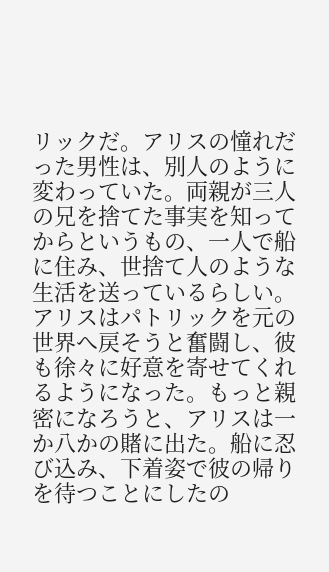リックだ。アリスの憧れだった男性は、別人のように変わっていた。両親が三人の兄を捨てた事実を知ってからというもの、一人で船に住み、世捨て人のような生活を送っているらしい。アリスはパトリックを元の世界へ戻そうと奮闘し、彼も徐々に好意を寄せてくれるようになった。もっと親密になろうと、アリスは一か八かの賭に出た。船に忍び込み、下着姿で彼の帰りを待つことにしたの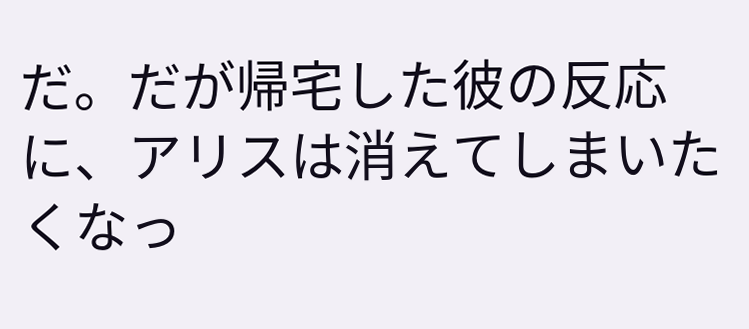だ。だが帰宅した彼の反応に、アリスは消えてしまいたくなっ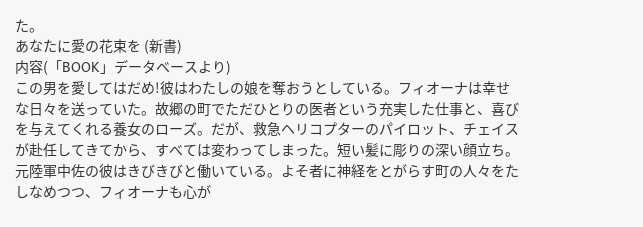た。
あなたに愛の花束を (新書)
内容(「BOOK」データベースより)
この男を愛してはだめ!彼はわたしの娘を奪おうとしている。フィオーナは幸せな日々を送っていた。故郷の町でただひとりの医者という充実した仕事と、喜びを与えてくれる養女のローズ。だが、救急ヘリコプターのパイロット、チェイスが赴任してきてから、すべては変わってしまった。短い髪に彫りの深い顔立ち。元陸軍中佐の彼はきびきびと働いている。よそ者に神経をとがらす町の人々をたしなめつつ、フィオーナも心が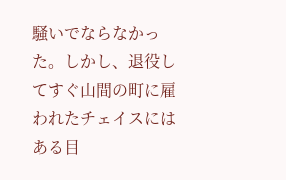騒いでならなかった。しかし、退役してすぐ山間の町に雇われたチェイスにはある目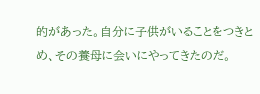的があった。自分に子供がいることをつきとめ、その養母に会いにやってきたのだ。